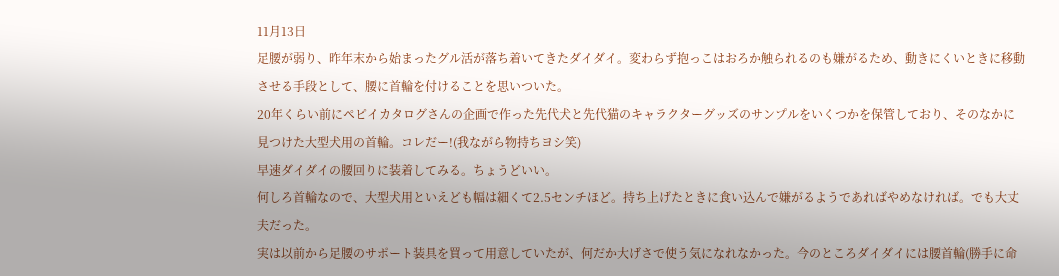11月13日
足腰が弱り、昨年末から始まったグル活が落ち着いてきたダイダイ。変わらず抱っこはおろか触られるのも嫌がるため、動きにくいときに移動させる手段として、腰に首輪を付けることを思いついた。
20年くらい前にペピイカタログさんの企画で作った先代犬と先代猫のキャラクターグッズのサンプルをいくつかを保管しており、そのなかに見つけた大型犬用の首輪。コレだー!(我ながら物持ちヨシ笑)
早速ダイダイの腰回りに装着してみる。ちょうどいい。
何しろ首輪なので、大型犬用といえども幅は細くて2.5センチほど。持ち上げたときに食い込んで嫌がるようであればやめなければ。でも大丈夫だった。
実は以前から足腰のサポート装具を買って用意していたが、何だか大げさで使う気になれなかった。今のところダイダイには腰首輪(勝手に命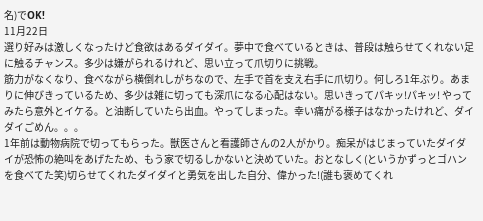名)でOK!
11月22日
選り好みは激しくなったけど食欲はあるダイダイ。夢中で食べているときは、普段は触らせてくれない足に触るチャンス。多少は嫌がられるけれど、思い立って爪切りに挑戦。
筋力がなくなり、食べながら横倒れしがちなので、左手で首を支え右手に爪切り。何しろ1年ぶり。あまりに伸びきっているため、多少は雑に切っても深爪になる心配はない。思いきってパキッ!パキッ! やってみたら意外とイケる。と油断していたら出血。やってしまった。幸い痛がる様子はなかったけれど、ダイダイごめん。。。
1年前は動物病院で切ってもらった。獣医さんと看護師さんの2人がかり。痴呆がはじまっていたダイダイが恐怖の絶叫をあげたため、もう家で切るしかないと決めていた。おとなしく(というかずっとゴハンを食べてた笑)切らせてくれたダイダイと勇気を出した自分、偉かった!(誰も褒めてくれ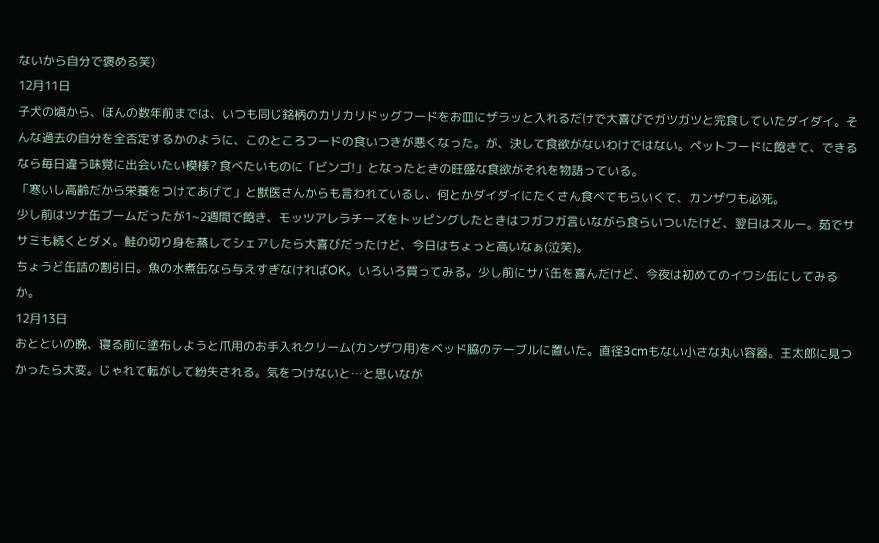ないから自分で褒める笑)
12月11日
子犬の頃から、ほんの数年前までは、いつも同じ銘柄のカリカリドッグフードをお皿にザラッと入れるだけで大喜びでガツガツと完食していたダイダイ。そんな過去の自分を全否定するかのように、このところフードの食いつきが悪くなった。が、決して食欲がないわけではない。ペットフードに飽きて、できるなら毎日違う味覚に出会いたい模様? 食べたいものに「ビンゴ!」となったときの旺盛な食欲がそれを物語っている。
「寒いし高齢だから栄養をつけてあげて」と獣医さんからも言われているし、何とかダイダイにたくさん食べてもらいくて、カンザワも必死。
少し前はツナ缶ブームだったが1~2週間で飽き、モッツアレラチーズをトッピングしたときはフガフガ言いながら食らいついたけど、翌日はスルー。茹でササミも続くとダメ。鮭の切り身を蒸してシェアしたら大喜びだったけど、今日はちょっと高いなぁ(泣笑)。
ちょうど缶詰の割引日。魚の水煮缶なら与えすぎなければOK。いろいろ買ってみる。少し前にサバ缶を喜んだけど、今夜は初めてのイワシ缶にしてみるか。
12月13日
おとといの晩、寝る前に塗布しようと爪用のお手入れクリーム(カンザワ用)をベッド脇のテーブルに置いた。直径3cmもない小さな丸い容器。王太郎に見つかったら大変。じゃれて転がして紛失される。気をつけないと…と思いなが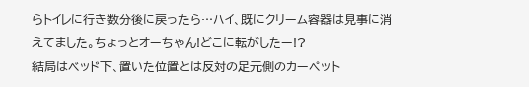らトイレに行き数分後に戻ったら…ハイ、既にクリーム容器は見事に消えてました。ちょっとオーちゃん!どこに転がしたー!?
結局はベッド下、置いた位置とは反対の足元側のカーペット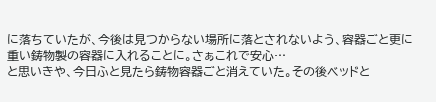に落ちていたが、今後は見つからない場所に落とされないよう、容器ごと更に重い鋳物製の容器に入れることに。さぁこれで安心…
と思いきや、今日ふと見たら鋳物容器ごと消えていた。その後ベッドと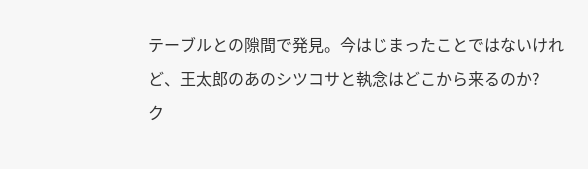テーブルとの隙間で発見。今はじまったことではないけれど、王太郎のあのシツコサと執念はどこから来るのか?
ク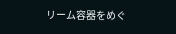リーム容器をめぐ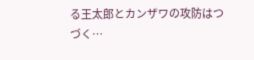る王太郎とカンザワの攻防はつづく…